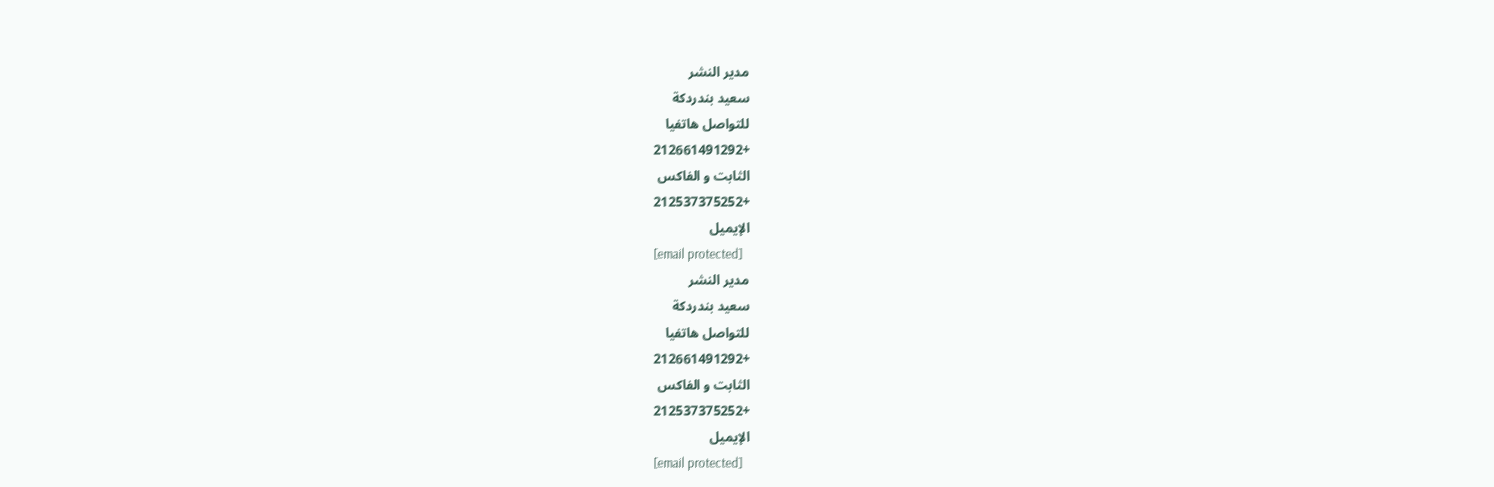مدير النشر
سعيد بندردكة
للتواصل هاتفيا
+212661491292
الثابت و الفاكس
+212537375252
الإيميل
[email protected]
مدير النشر
سعيد بندردكة
للتواصل هاتفيا
+212661491292
الثابت و الفاكس
+212537375252
الإيميل
[email protected]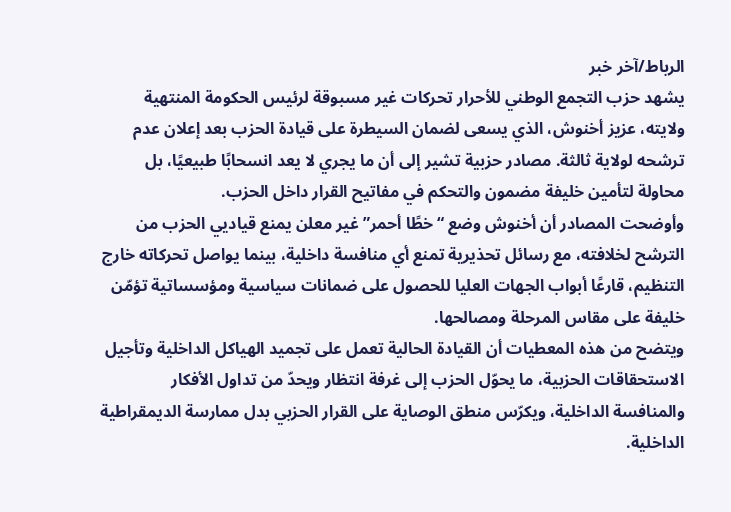الرباط/آخر خبر
يشهد حزب التجمع الوطني للأحرار تحركات غير مسبوقة لرئيس الحكومة المنتهية ولايته، عزيز أخنوش، الذي يسعى لضمان السيطرة على قيادة الحزب بعد إعلان عدم ترشحه لولاية ثالثة. مصادر حزبية تشير إلى أن ما يجري لا يعد انسحابًا طبيعيًا، بل محاولة لتأمين خليفة مضمون والتحكم في مفاتيح القرار داخل الحزب.
وأوضحت المصادر أن أخنوش وضع “خطًا أحمر” غير معلن يمنع قياديي الحزب من الترشح لخلافته، مع رسائل تحذيرية تمنع أي منافسة داخلية، بينما يواصل تحركاته خارج التنظيم، قارعًا أبواب الجهات العليا للحصول على ضمانات سياسية ومؤسساتية تؤمّن خليفة على مقاس المرحلة ومصالحها.
ويتضح من هذه المعطيات أن القيادة الحالية تعمل على تجميد الهياكل الداخلية وتأجيل الاستحقاقات الحزبية، ما يحوّل الحزب إلى غرفة انتظار ويحدّ من تداول الأفكار والمنافسة الداخلية، ويكرّس منطق الوصاية على القرار الحزبي بدل ممارسة الديمقراطية الداخلية.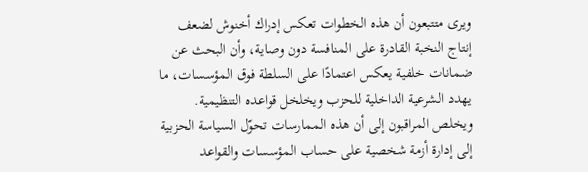ويرى متتبعون أن هذه الخطوات تعكس إدراك أخنوش لضعف إنتاج النخبة القادرة على المنافسة دون وصاية، وأن البحث عن ضمانات خلفية يعكس اعتمادًا على السلطة فوق المؤسسات، ما يهدد الشرعية الداخلية للحزب ويخلخل قواعده التنظيمية.
ويخلص المراقبون إلى أن هذه الممارسات تحوّل السياسة الحزبية إلى إدارة أزمة شخصية على حساب المؤسسات والقواعد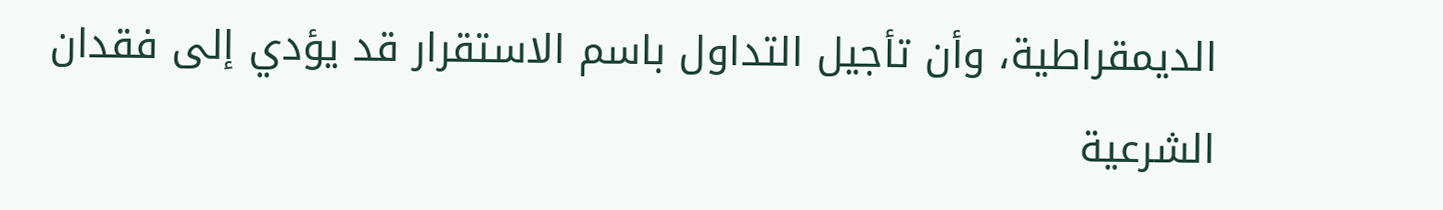الديمقراطية، وأن تأجيل التداول باسم الاستقرار قد يؤدي إلى فقدان الشرعية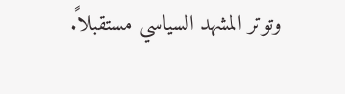وتوتر المشهد السياسي مستقبلاً.